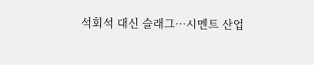석회석 대신 슬래그…시멘트 산업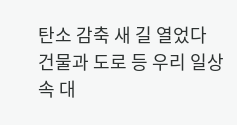탄소 감축 새 길 열었다
건물과 도로 등 우리 일상 속 대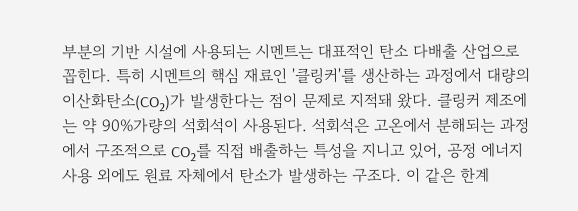부분의 기반 시설에 사용되는 시멘트는 대표적인 탄소 다배출 산업으로 꼽힌다. 특히 시멘트의 핵심 재료인 '클링커'를 생산하는 과정에서 대량의 이산화탄소(CO₂)가 발생한다는 점이 문제로 지적돼 왔다. 클링커 제조에는 약 90%가량의 석회석이 사용된다. 석회석은 고온에서 분해되는 과정에서 구조적으로 CO₂를 직접 배출하는 특성을 지니고 있어, 공정 에너지 사용 외에도 원료 자체에서 탄소가 발생하는 구조다. 이 같은 한계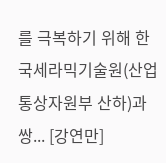를 극복하기 위해 한국세라믹기술원(산업통상자원부 산하)과 쌍... [강연만]